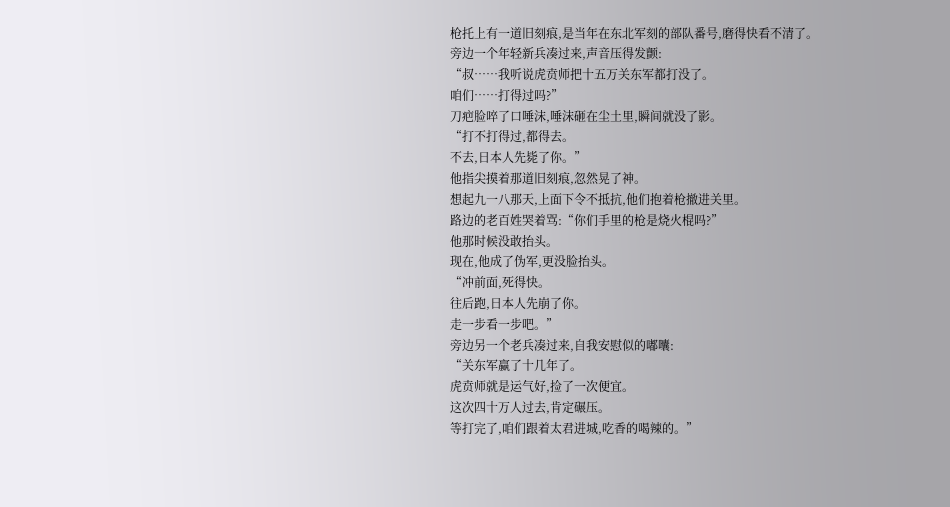枪托上有一道旧刻痕,是当年在东北军刻的部队番号,磨得快看不清了。
旁边一个年轻新兵凑过来,声音压得发颤:
“叔……我听说虎贲师把十五万关东军都打没了。
咱们……打得过吗?”
刀疤脸啐了口唾沫,唾沫砸在尘土里,瞬间就没了影。
“打不打得过,都得去。
不去,日本人先毙了你。”
他指尖摸着那道旧刻痕,忽然晃了神。
想起九一八那天,上面下令不抵抗,他们抱着枪撤进关里。
路边的老百姓哭着骂:“你们手里的枪是烧火棍吗?”
他那时候没敢抬头。
现在,他成了伪军,更没脸抬头。
“冲前面,死得快。
往后跑,日本人先崩了你。
走一步看一步吧。”
旁边另一个老兵凑过来,自我安慰似的嘟囔:
“关东军赢了十几年了。
虎贲师就是运气好,捡了一次便宜。
这次四十万人过去,肯定碾压。
等打完了,咱们跟着太君进城,吃香的喝辣的。”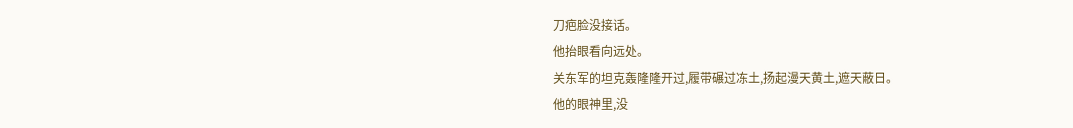刀疤脸没接话。
他抬眼看向远处。
关东军的坦克轰隆隆开过,履带碾过冻土,扬起漫天黄土,遮天蔽日。
他的眼神里,没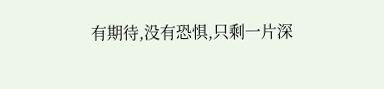有期待,没有恐惧,只剩一片深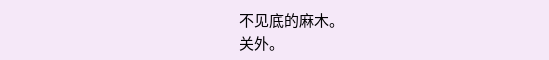不见底的麻木。
关外。